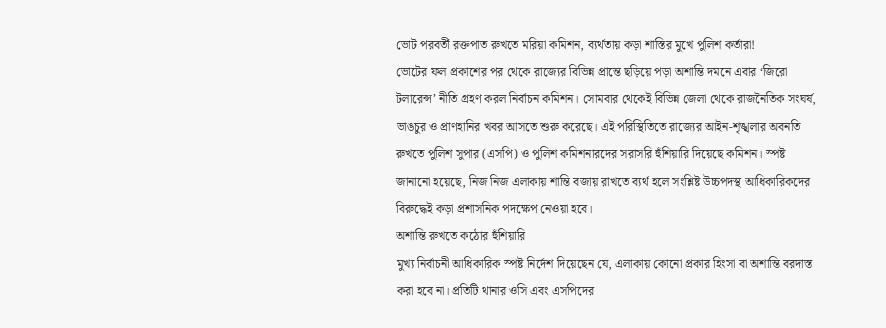ভোট পরবর্তী রক্তপাত রুখতে মরিয়া কমিশন, ব্যর্থতায় কড়া শাস্তির মুখে পুলিশ কর্তারা!
ভোটের ফল প্রকাশের পর থেকে রাজ্যের বিভিন্ন প্রান্তে ছড়িয়ে পড়া অশান্তি দমনে এবার ‘জিরো টলারেন্স’ নীতি গ্রহণ করল নির্বাচন কমিশন। সোমবার থেকেই বিভিন্ন জেলা থেকে রাজনৈতিক সংঘর্ষ, ভাঙচুর ও প্রাণহানির খবর আসতে শুরু করেছে। এই পরিস্থিতিতে রাজ্যের আইন-শৃঙ্খলার অবনতি রুখতে পুলিশ সুপার (এসপি) ও পুলিশ কমিশনারদের সরাসরি হুঁশিয়ারি দিয়েছে কমিশন। স্পষ্ট জানানো হয়েছে, নিজ নিজ এলাকায় শান্তি বজায় রাখতে ব্যর্থ হলে সংশ্লিষ্ট উচ্চপদস্থ আধিকারিকদের বিরুদ্ধেই কড়া প্রশাসনিক পদক্ষেপ নেওয়া হবে।
অশান্তি রুখতে কঠোর হুঁশিয়ারি
মুখ্য নির্বাচনী আধিকারিক স্পষ্ট নির্দেশ দিয়েছেন যে, এলাকায় কোনো প্রকার হিংসা বা অশান্তি বরদাস্ত করা হবে না। প্রতিটি থানার ওসি এবং এসপিদের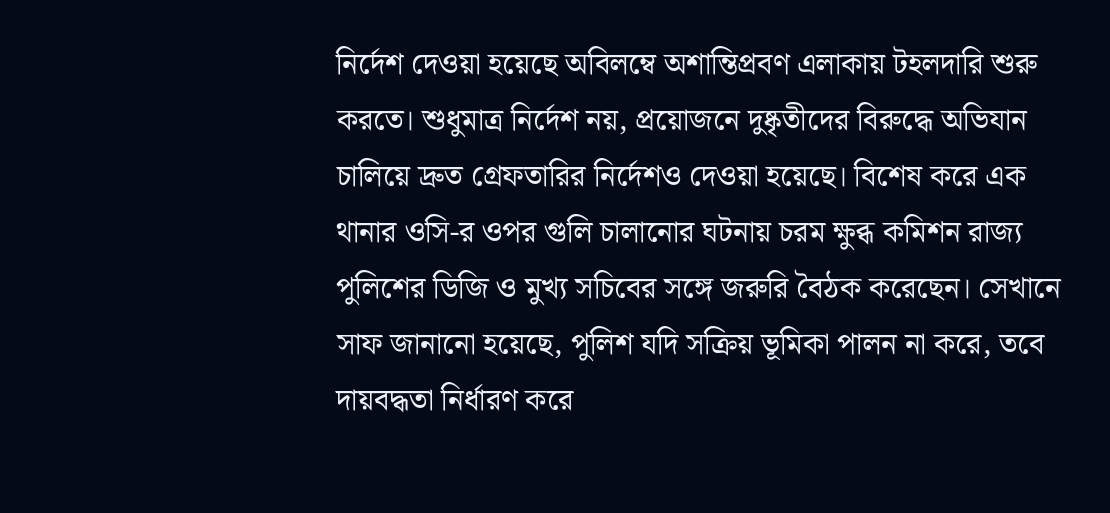নির্দেশ দেওয়া হয়েছে অবিলম্বে অশান্তিপ্রবণ এলাকায় টহলদারি শুরু করতে। শুধুমাত্র নির্দেশ নয়, প্রয়োজনে দুষ্কৃতীদের বিরুদ্ধে অভিযান চালিয়ে দ্রুত গ্রেফতারির নির্দেশও দেওয়া হয়েছে। বিশেষ করে এক থানার ওসি-র ওপর গুলি চালানোর ঘটনায় চরম ক্ষুব্ধ কমিশন রাজ্য পুলিশের ডিজি ও মুখ্য সচিবের সঙ্গে জরুরি বৈঠক করেছেন। সেখানে সাফ জানানো হয়েছে, পুলিশ যদি সক্রিয় ভূমিকা পালন না করে, তবে দায়বদ্ধতা নির্ধারণ করে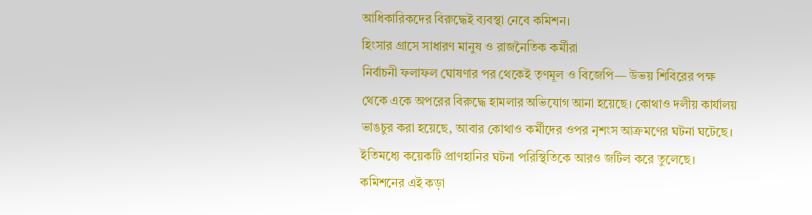আধিকারিকদের বিরুদ্ধেই ব্যবস্থা নেবে কমিশন।
হিংসার গ্রাসে সাধারণ মানুষ ও রাজনৈতিক কর্মীরা
নির্বাচনী ফলাফল ঘোষণার পর থেকেই তৃণমূল ও বিজেপি— উভয় শিবিরের পক্ষ থেকে একে অপরের বিরুদ্ধে হামলার অভিযোগ আনা হয়েছে। কোথাও দলীয় কার্যালয় ভাঙচুর করা হয়েছে, আবার কোথাও কর্মীদের ওপর নৃশংস আক্রমণের ঘটনা ঘটেছে। ইতিমধ্যে কয়েকটি প্রাণহানির ঘটনা পরিস্থিতিকে আরও জটিল করে তুলেছে। কমিশনের এই কড়া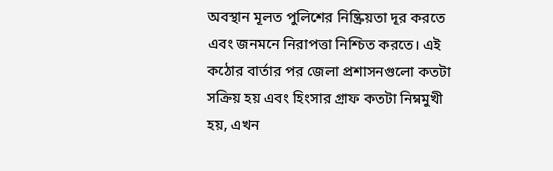অবস্থান মূলত পুলিশের নিষ্ক্রিয়তা দূর করতে এবং জনমনে নিরাপত্তা নিশ্চিত করতে। এই কঠোর বার্তার পর জেলা প্রশাসনগুলো কতটা সক্রিয় হয় এবং হিংসার গ্রাফ কতটা নিম্নমুখী হয়, এখন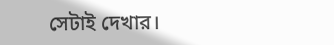সেটাই দেখার।